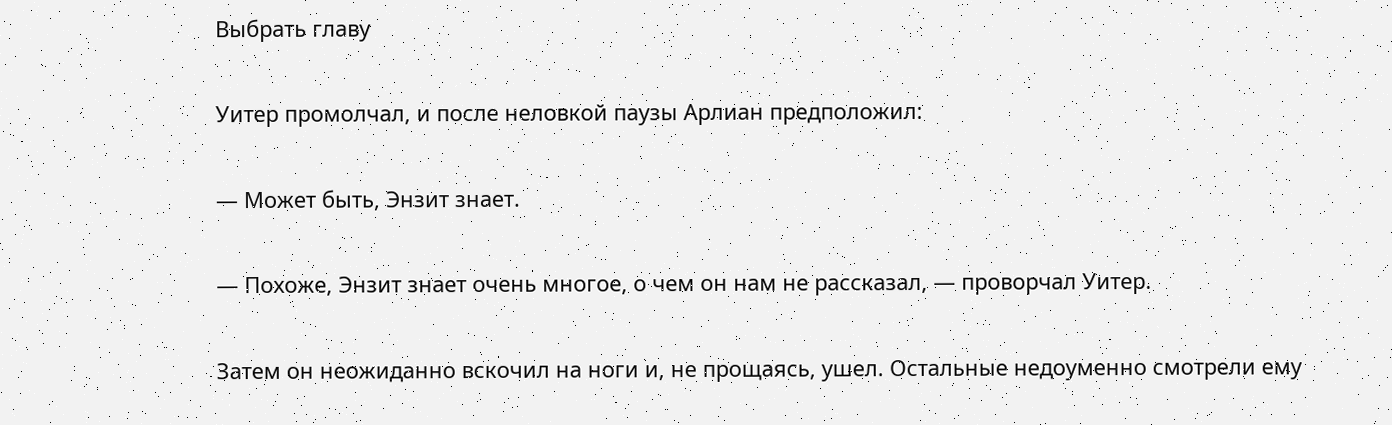Выбрать главу

Уитер промолчал, и после неловкой паузы Арлиан предположил:

— Может быть, Энзит знает.

— Похоже, Энзит знает очень многое, о чем он нам не рассказал, — проворчал Уитер.

Затем он неожиданно вскочил на ноги и, не прощаясь, ушел. Остальные недоуменно смотрели ему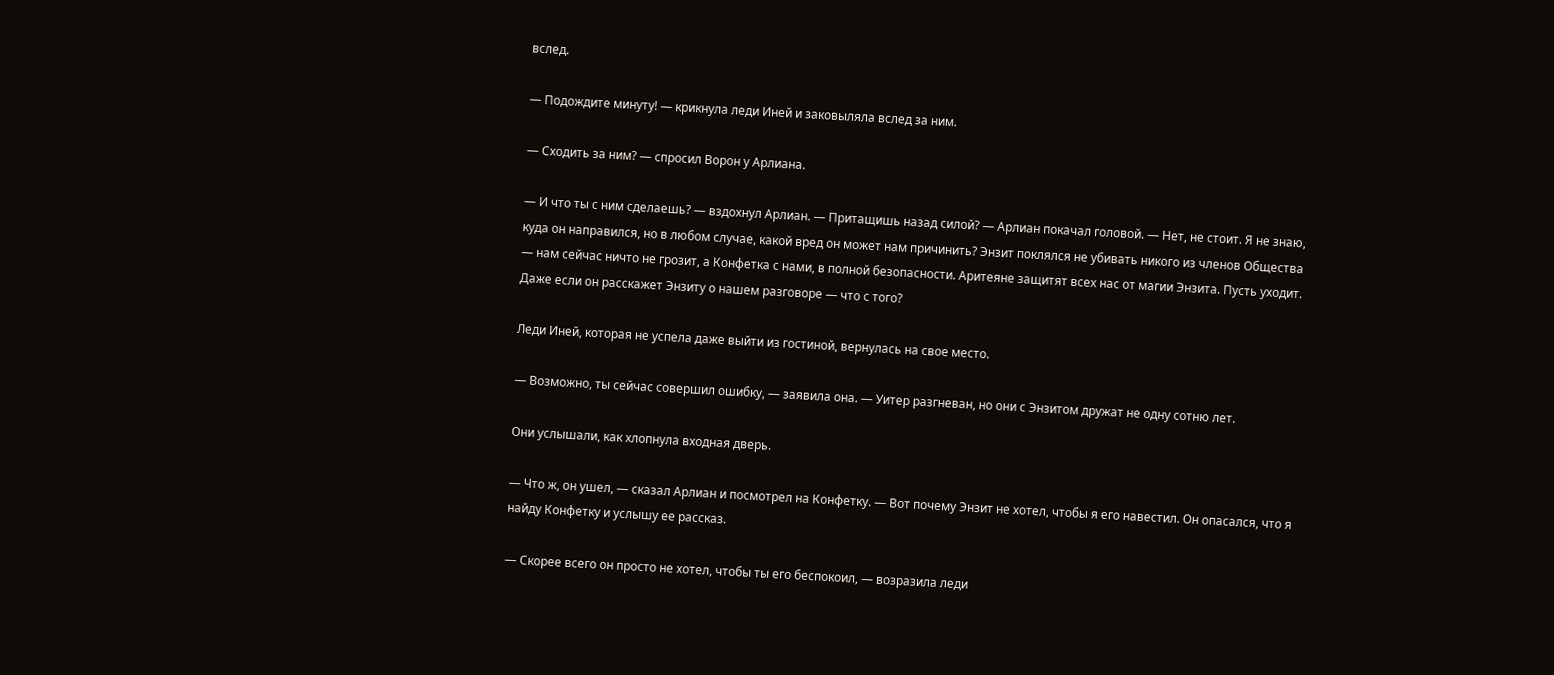вслед.

— Подождите минуту! — крикнула леди Иней и заковыляла вслед за ним.

— Сходить за ним? — спросил Ворон у Арлиана.

— И что ты с ним сделаешь? — вздохнул Арлиан. — Притащишь назад силой? — Арлиан покачал головой. — Нет, не стоит. Я не знаю, куда он направился, но в любом случае, какой вред он может нам причинить? Энзит поклялся не убивать никого из членов Общества — нам сейчас ничто не грозит, а Конфетка с нами, в полной безопасности. Аритеяне защитят всех нас от магии Энзита. Пусть уходит. Даже если он расскажет Энзиту о нашем разговоре — что с того?

Леди Иней, которая не успела даже выйти из гостиной, вернулась на свое место.

— Возможно, ты сейчас совершил ошибку, — заявила она. — Уитер разгневан, но они с Энзитом дружат не одну сотню лет.

Они услышали, как хлопнула входная дверь.

— Что ж, он ушел, — сказал Арлиан и посмотрел на Конфетку. — Вот почему Энзит не хотел, чтобы я его навестил. Он опасался, что я найду Конфетку и услышу ее рассказ.

— Скорее всего он просто не хотел, чтобы ты его беспокоил, — возразила леди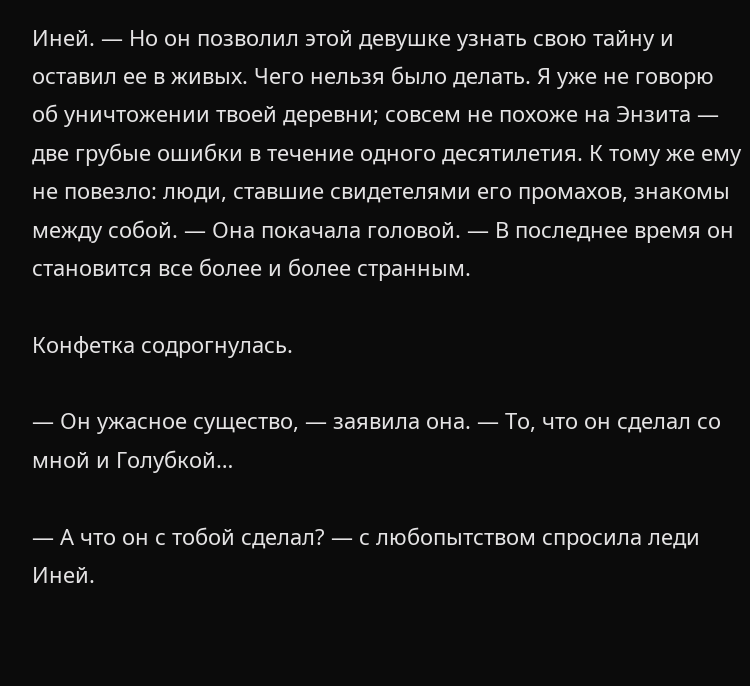Иней. — Но он позволил этой девушке узнать свою тайну и оставил ее в живых. Чего нельзя было делать. Я уже не говорю об уничтожении твоей деревни; совсем не похоже на Энзита — две грубые ошибки в течение одного десятилетия. К тому же ему не повезло: люди, ставшие свидетелями его промахов, знакомы между собой. — Она покачала головой. — В последнее время он становится все более и более странным.

Конфетка содрогнулась.

— Он ужасное существо, — заявила она. — То, что он сделал со мной и Голубкой…

— А что он с тобой сделал? — с любопытством спросила леди Иней.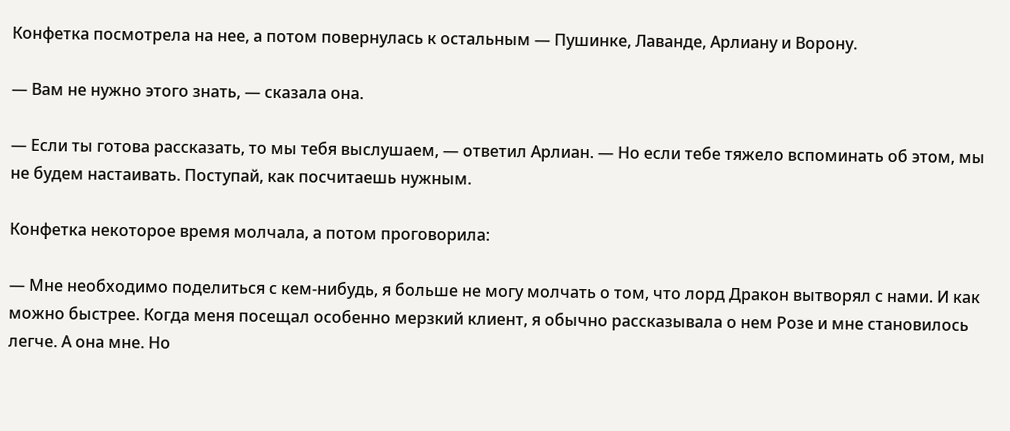Конфетка посмотрела на нее, а потом повернулась к остальным — Пушинке, Лаванде, Арлиану и Ворону.

— Вам не нужно этого знать, — сказала она.

— Если ты готова рассказать, то мы тебя выслушаем, — ответил Арлиан. — Но если тебе тяжело вспоминать об этом, мы не будем настаивать. Поступай, как посчитаешь нужным.

Конфетка некоторое время молчала, а потом проговорила:

— Мне необходимо поделиться с кем-нибудь, я больше не могу молчать о том, что лорд Дракон вытворял с нами. И как можно быстрее. Когда меня посещал особенно мерзкий клиент, я обычно рассказывала о нем Розе и мне становилось легче. А она мне. Но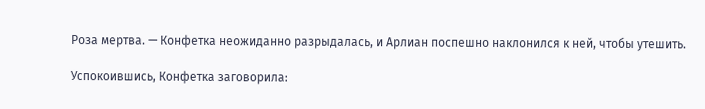Роза мертва. — Конфетка неожиданно разрыдалась, и Арлиан поспешно наклонился к ней, чтобы утешить.

Успокоившись, Конфетка заговорила: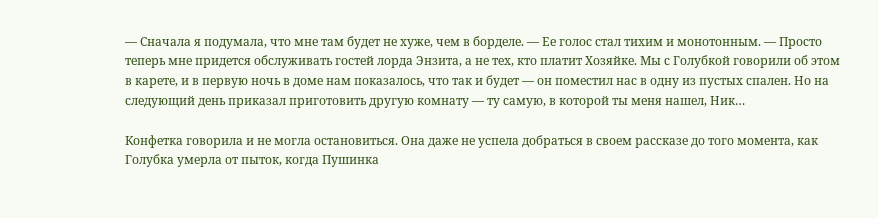— Сначала я подумала, что мне там будет не хуже, чем в борделе. — Ее голос стал тихим и монотонным. — Просто теперь мне придется обслуживать гостей лорда Энзита, а не тех, кто платит Хозяйке. Мы с Голубкой говорили об этом в карете, и в первую ночь в доме нам показалось, что так и будет — он поместил нас в одну из пустых спален. Но на следующий день приказал приготовить другую комнату — ту самую, в которой ты меня нашел, Ник…

Конфетка говорила и не могла остановиться. Она даже не успела добраться в своем рассказе до того момента, как Голубка умерла от пыток, когда Пушинка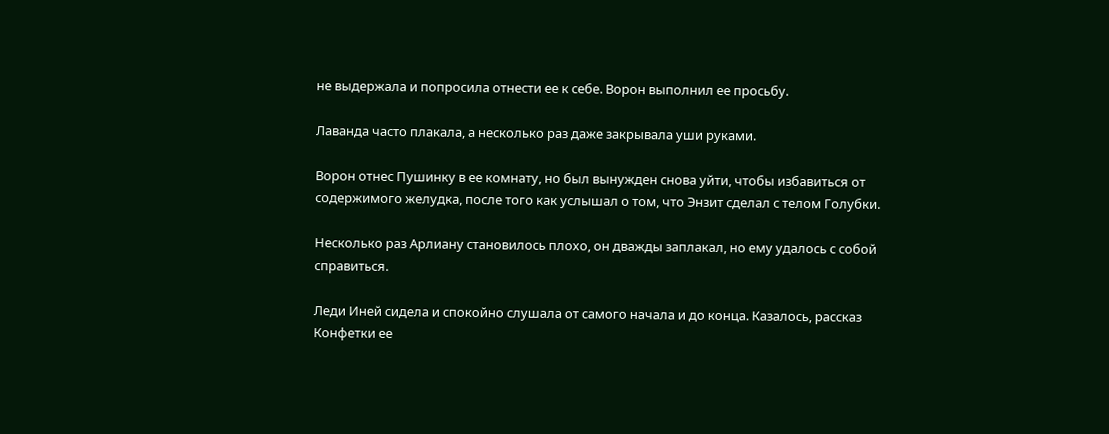не выдержала и попросила отнести ее к себе. Ворон выполнил ее просьбу.

Лаванда часто плакала, а несколько раз даже закрывала уши руками.

Ворон отнес Пушинку в ее комнату, но был вынужден снова уйти, чтобы избавиться от содержимого желудка, после того как услышал о том, что Энзит сделал с телом Голубки.

Несколько раз Арлиану становилось плохо, он дважды заплакал, но ему удалось с собой справиться.

Леди Иней сидела и спокойно слушала от самого начала и до конца. Казалось, рассказ Конфетки ее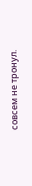совсем не тронул.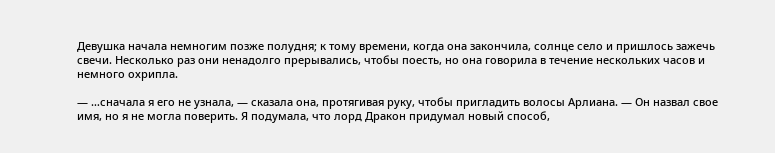Девушка начала немногим позже полудня; к тому времени, когда она закончила, солнце село и пришлось зажечь свечи. Несколько раз они ненадолго прерывались, чтобы поесть, но она говорила в течение нескольких часов и немного охрипла.

— …сначала я его не узнала, — сказала она, протягивая руку, чтобы пригладить волосы Арлиана. — Он назвал свое имя, но я не могла поверить. Я подумала, что лорд Дракон придумал новый способ,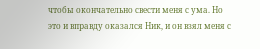чтобы окончательно свести меня с ума. Но это и вправду оказался Ник, и он взял меня с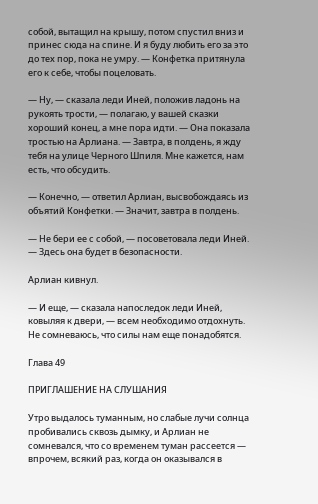собой, вытащил на крышу, потом спустил вниз и принес сюда на спине. И я буду любить его за это до тех пор, пока не умру. — Конфетка притянула его к себе, чтобы поцеловать.

— Ну, — сказала леди Иней, положив ладонь на рукоять трости, — полагаю, у вашей сказки хороший конец, а мне пора идти. — Она показала тростью на Арлиана. — Завтра, в полдень, я жду тебя на улице Черного Шпиля. Мне кажется, нам есть, что обсудить.

— Конечно, — ответил Арлиан, высвобождаясь из объятий Конфетки. — Значит, завтра в полдень.

— Не бери ее с собой, — посоветовала леди Иней. — Здесь она будет в безопасности.

Арлиан кивнул.

— И еще, — сказала напоследок леди Иней, ковыляя к двери, — всем необходимо отдохнуть. Не сомневаюсь, что силы нам еще понадобятся.

Глава 49

ПРИГЛАШЕНИЕ НА СЛУШАНИЯ

Утро выдалось туманным, но слабые лучи солнца пробивались сквозь дымку, и Арлиан не сомневался, что со временем туман рассеется — впрочем, всякий раз, когда он оказывался в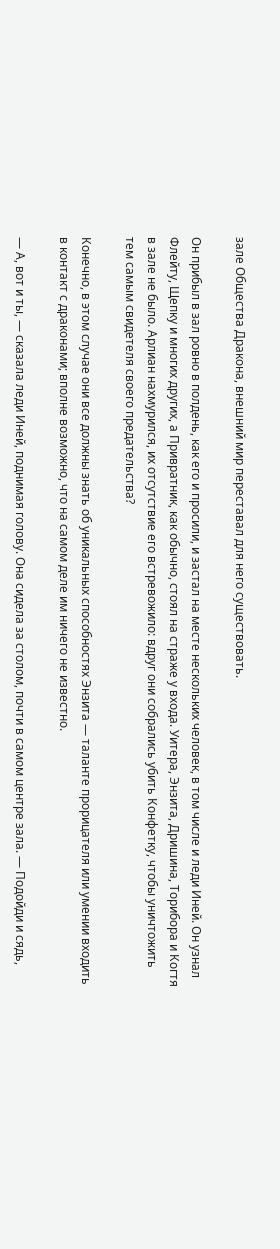зале Общества Дракона, внешний мир переставал для него существовать.

Он прибыл в зал ровно в полдень, как его и просили, и застал на месте нескольких человек, в том числе и леди Иней. Он узнал Флейту, Щепку и многих других, а Привратник, как обычно, стоял на страже у входа. Уитера, Энзита, Дришина, Торибора и Когтя в зале не было. Арлиан нахмурился, их отсутствие его встревожило: вдруг они собрались убить Конфетку, чтобы уничтожить тем самым свидетеля своего предательства?

Конечно, в этом случае они все должны знать об уникальных способностях Энзита — таланте прорицателя или умении входить в контакт с драконами; вполне возможно, что на самом деле им ничего не известно.

— А, вот и ты, — сказала леди Иней, поднимая голову. Она сидела за столом, почти в самом центре зала. — Подойди и сядь,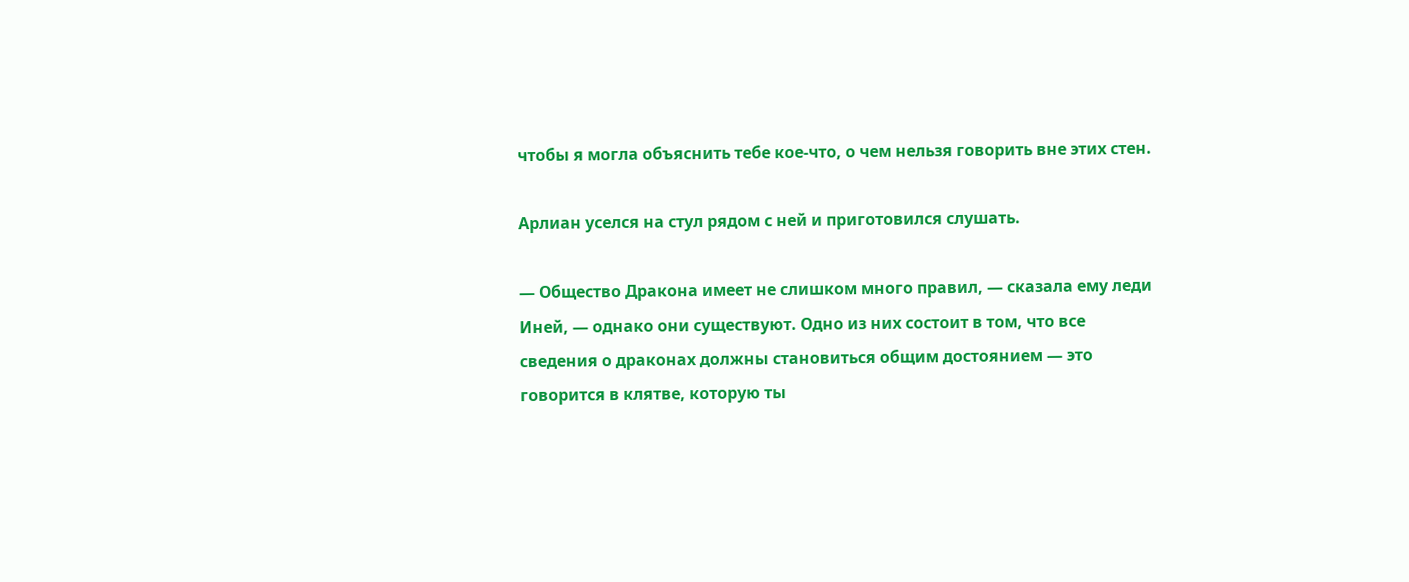чтобы я могла объяснить тебе кое-что, о чем нельзя говорить вне этих стен.

Арлиан уселся на стул рядом с ней и приготовился слушать.

— Общество Дракона имеет не слишком много правил, — сказала ему леди Иней, — однако они существуют. Одно из них состоит в том, что все сведения о драконах должны становиться общим достоянием — это говорится в клятве, которую ты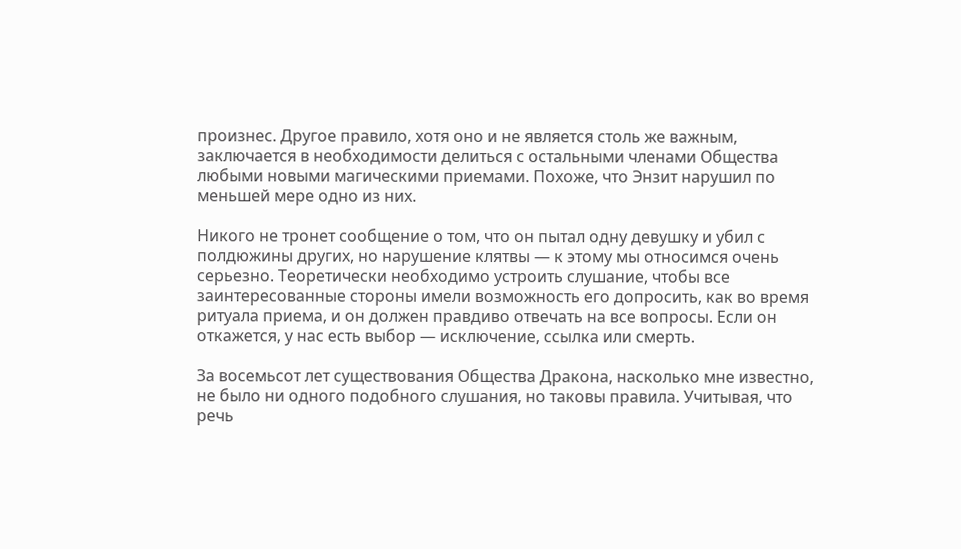произнес. Другое правило, хотя оно и не является столь же важным, заключается в необходимости делиться с остальными членами Общества любыми новыми магическими приемами. Похоже, что Энзит нарушил по меньшей мере одно из них.

Никого не тронет сообщение о том, что он пытал одну девушку и убил с полдюжины других, но нарушение клятвы — к этому мы относимся очень серьезно. Теоретически необходимо устроить слушание, чтобы все заинтересованные стороны имели возможность его допросить, как во время ритуала приема, и он должен правдиво отвечать на все вопросы. Если он откажется, у нас есть выбор — исключение, ссылка или смерть.

За восемьсот лет существования Общества Дракона, насколько мне известно, не было ни одного подобного слушания, но таковы правила. Учитывая, что речь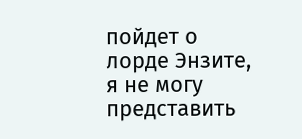пойдет о лорде Энзите, я не могу представить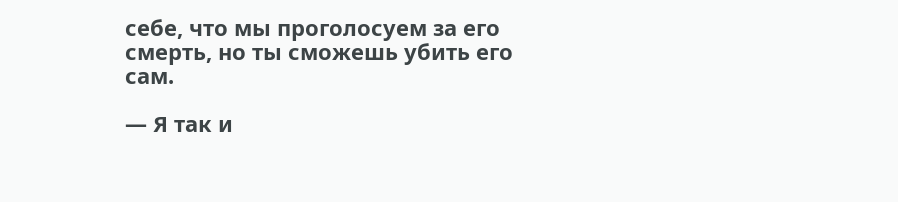себе, что мы проголосуем за его смерть, но ты сможешь убить его сам.

— Я так и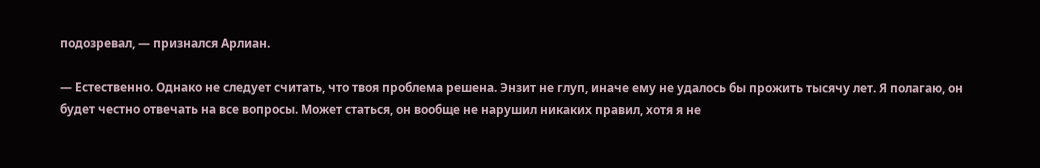подозревал, — признался Арлиан.

— Естественно. Однако не следует считать, что твоя проблема решена. Энзит не глуп, иначе ему не удалось бы прожить тысячу лет. Я полагаю, он будет честно отвечать на все вопросы. Может статься, он вообще не нарушил никаких правил, хотя я не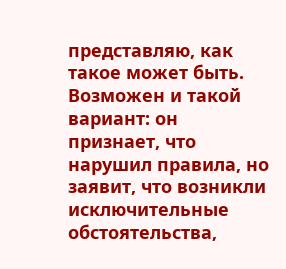представляю, как такое может быть. Возможен и такой вариант: он признает, что нарушил правила, но заявит, что возникли исключительные обстоятельства,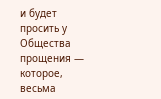и будет просить у Общества прощения — которое, весьма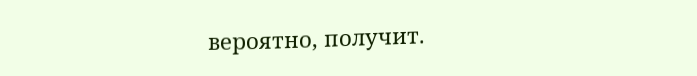вероятно, получит.